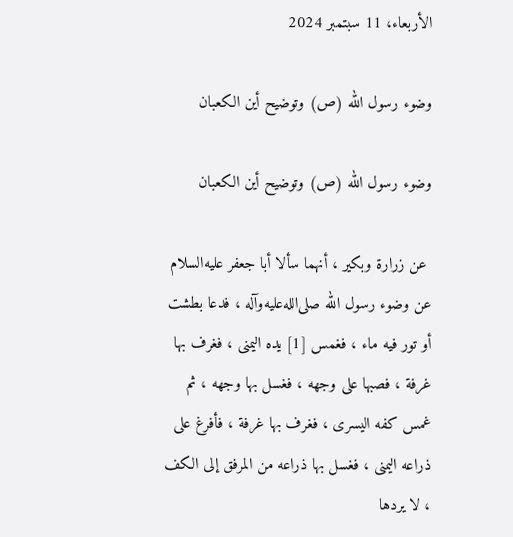الأربعاء، 11 سبتمبر 2024

وضوء رسول الله (ص) وتوضيح أين الكعبان

وضوء رسول الله (ص) وتوضيح أين الكعبان

 عن زرارة وبكير ، أنهما سألا أبا جعفر عليه‌السلام عن وضوء رسول الله صلى‌الله‌عليه‌وآله ، فدعا بطشت أو تور فيه ماء ، فغمس [1] يده اليمنى ، فغرف بها غرفة ، فصبها على وجهه ، فغسل بها وجهه ، ثم غمس كفه اليسرى ، فغرف بها غرفة ، فأفرغ على ذراعه اليمنى ، فغسل بها ذراعه من المرفق إلى الكف ، لا يردها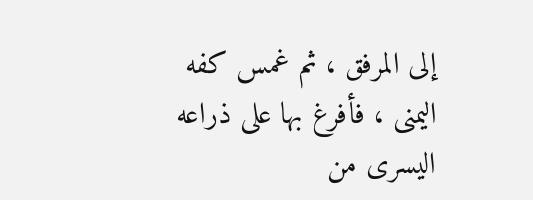إلى المرفق ، ثم غمس كفه اليمنى ، فأفرغ بها على ذراعه اليسرى من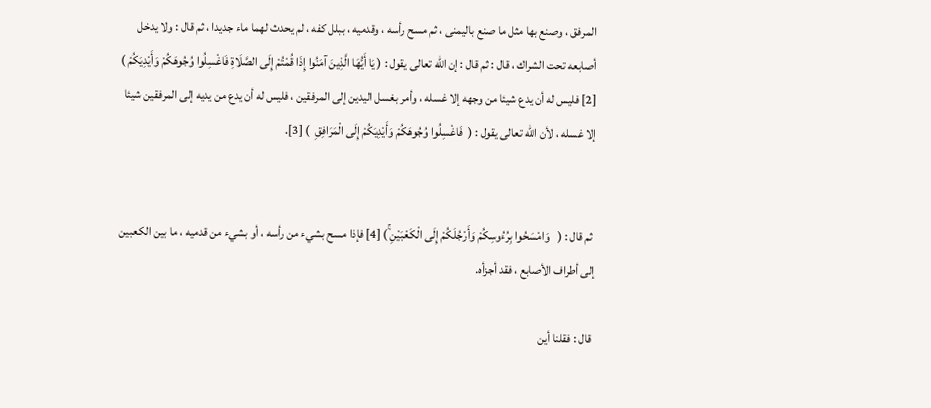المرفق ، وصنع بها مثل ما صنع باليمنى ، ثم مسح رأسه ، وقدميه ، ببلل كفه ، لم يحدث لهما ماء جديدا ، ثم قال : ولا يدخل أصابعه تحت الشراك ، قال : ثم قال : إن الله تعالى يقول : ( يَا أَيُّهَا الَّذِينَ آمَنُوا إِذَا قُمْتُمْ إِلَى الصَّلَاةِ فَاغْسِلُوا وُجُوهَكُمْ وَأَيْدِيَكُمْ ) [2] فليس له أن يدع شيئا من وجهه إلا غسله ، وأمر بغسل اليدين إلى المرفقين ، فليس له أن يدع من يديه إلى المرفقين شيئا إلا غسله ، لأن الله تعالى يقول : (  فَاغْسِلُوا وُجُوهَكُمْ وَأَيْدِيَكُمْ إِلَى الْمَرَافِقِ  ) [3].


 ثم قال : (   وَامْسَحُوا بِرُءُوسِكُمْ وَأَرْجُلَكُمْ إِلَى الْكَعْبَيْنِ ۚ) [4] فإذا مسح بشيء من رأسه ، أو بشيء من قدميه ، ما بين الكعبين إلى أطراف الأصابع ، فقد أجزأه.

 قال : فقلنا أين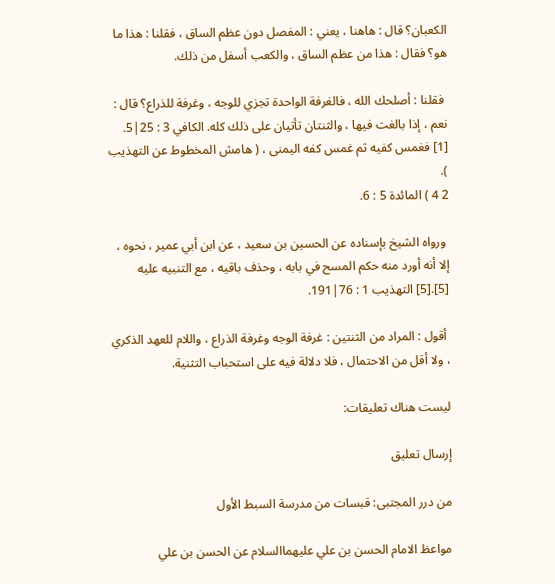الكعبان؟ قال : هاهنا ، يعني : المفصل دون عظم الساق ، فقلنا : هذا ما هو؟ فقال : هذا من عظم الساق ، والكعب أسفل من ذلك.

 فقلنا : أصلحك الله ، فالغرفة الواحدة تجزي للوجه ، وغرفة للذراع؟ قال : نعم ، إذا بالغت فيها ، والثنتان تأتيان على ذلك كله. الكافي 3 : 25|5.
[1] فغمس كفيه ثم غمس كفه اليمنى ، ( هامش المخطوط عن التهذيب ).
2 4 ) المائدة 5 : 6.

 ورواه الشيخ بإسناده عن الحسين بن سعيد ، عن ابن أبي عمير ، نحوه ، إلا أنه أورد منه حكم المسح في بابه ، وحذف باقيه ، مع التنبيه عليه [5].[5] التهذيب 1 : 76|191.

 أقول : المراد من الثنتين : غرفة الوجه وغرفة الذراع ، واللام للعهد الذكري ، ولا أقل من الاحتمال ، فلا دلالة فيه على استحباب التثنية.

ليست هناك تعليقات:

إرسال تعليق

من درر المجتبى: قبسات من مدرسة السبط الأول

مواعظ الامام الحسن بن علي عليهما‌السلام عن الحسن بن علي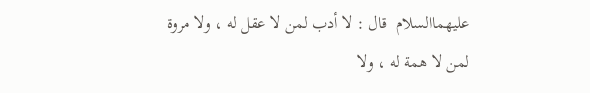عليهما‌السلام  قال : لا أدب لمن لا عقل له ، ولا مروة لمن لا همة له ، ولا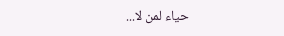حياء لمن لا...